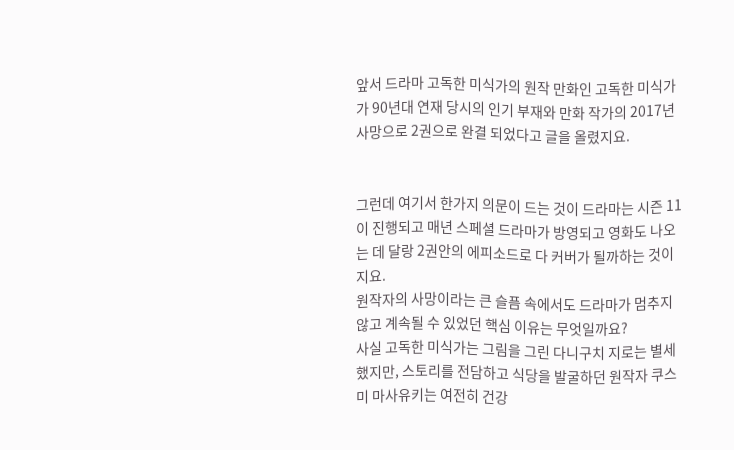앞서 드라마 고독한 미식가의 원작 만화인 고독한 미식가가 90년대 연재 당시의 인기 부재와 만화 작가의 2017년 사망으로 2권으로 완결 되었다고 글을 올렸지요.


그런데 여기서 한가지 의문이 드는 것이 드라마는 시즌 11이 진행되고 매년 스페셜 드라마가 방영되고 영화도 나오는 데 달랑 2권안의 에피소드로 다 커버가 될까하는 것이지요.
원작자의 사망이라는 큰 슬픔 속에서도 드라마가 멈추지 않고 계속될 수 있었던 핵심 이유는 무엇일까요?
사실 고독한 미식가는 그림을 그린 다니구치 지로는 별세했지만, 스토리를 전담하고 식당을 발굴하던 원작자 쿠스미 마사유키는 여전히 건강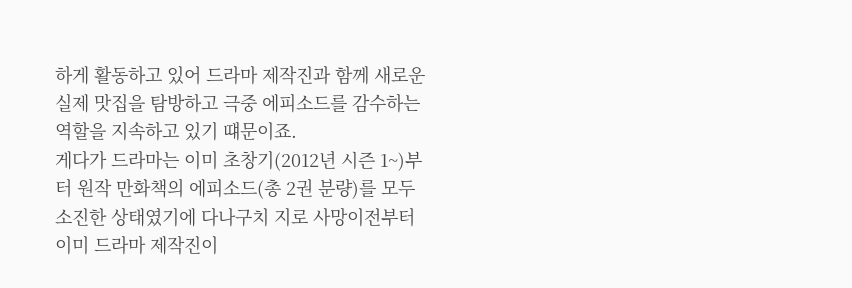하게 활동하고 있어 드라마 제작진과 함께 새로운 실제 맛집을 탐방하고 극중 에피소드를 감수하는 역할을 지속하고 있기 떄문이죠.
게다가 드라마는 이미 초창기(2012년 시즌 1~)부터 원작 만화책의 에피소드(총 2권 분량)를 모두 소진한 상태였기에 다나구치 지로 사망이전부터 이미 드라마 제작진이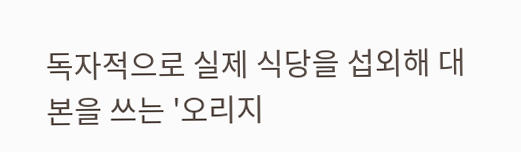독자적으로 실제 식당을 섭외해 대본을 쓰는 '오리지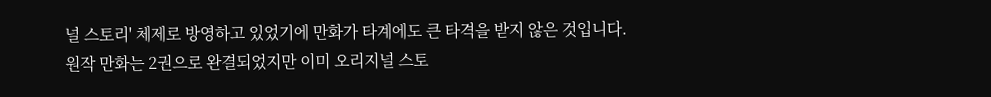널 스토리' 체제로 방영하고 있었기에 만화가 타계에도 큰 타격을 받지 않은 것입니다.
원작 만화는 2권으로 완결되었지만 이미 오리지널 스토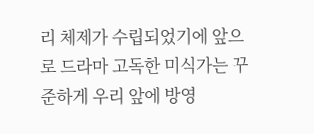리 체제가 수립되었기에 앞으로 드라마 고독한 미식가는 꾸준하게 우리 앞에 방영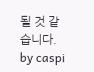될 것 같습니다.
by caspi